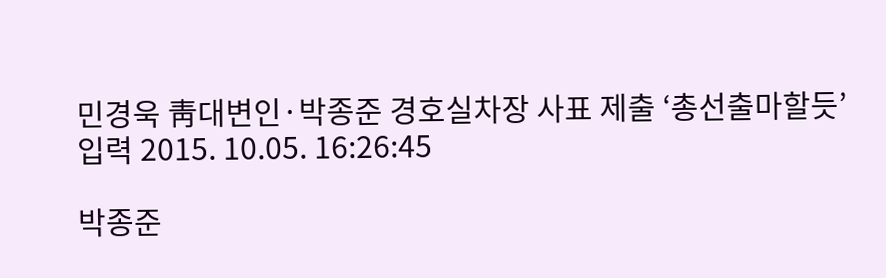민경욱 靑대변인·박종준 경호실차장 사표 제출 ‘총선출마할듯’
입력 2015. 10.05. 16:26:45

박종준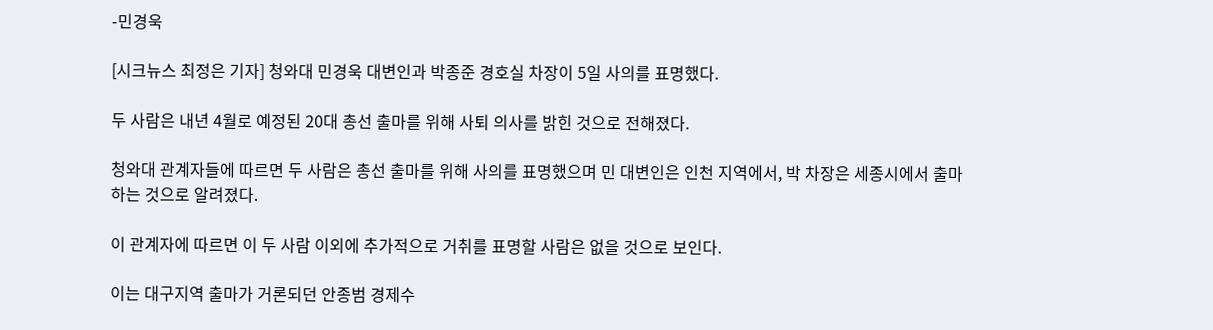-민경욱

[시크뉴스 최정은 기자] 청와대 민경욱 대변인과 박종준 경호실 차장이 5일 사의를 표명했다.

두 사람은 내년 4월로 예정된 20대 총선 출마를 위해 사퇴 의사를 밝힌 것으로 전해졌다.

청와대 관계자들에 따르면 두 사람은 총선 출마를 위해 사의를 표명했으며 민 대변인은 인천 지역에서, 박 차장은 세종시에서 출마하는 것으로 알려졌다.

이 관계자에 따르면 이 두 사람 이외에 추가적으로 거취를 표명할 사람은 없을 것으로 보인다.

이는 대구지역 출마가 거론되던 안종범 경제수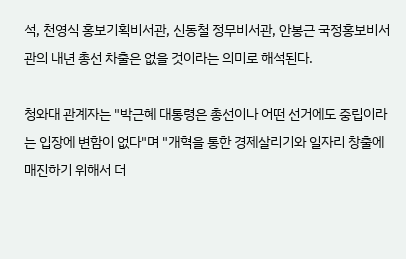석, 천영식 홍보기획비서관, 신동철 정무비서관, 안봉근 국정홍보비서관의 내년 총선 차출은 없을 것이라는 의미로 해석된다.

청와대 관계자는 "박근혜 대통령은 총선이나 어떤 선거에도 중립이라는 입장에 변함이 없다"며 "개혁을 통한 경제살리기와 일자리 창출에 매진하기 위해서 더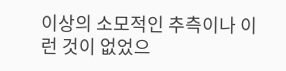이상의 소모적인 추측이나 이런 것이 없었으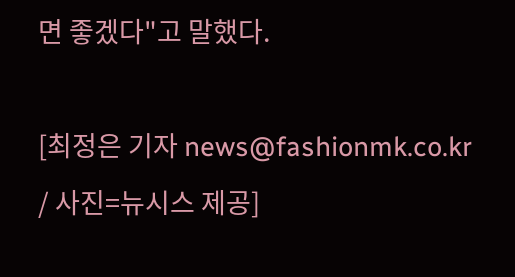면 좋겠다"고 말했다.

[최정은 기자 news@fashionmk.co.kr / 사진=뉴시스 제공]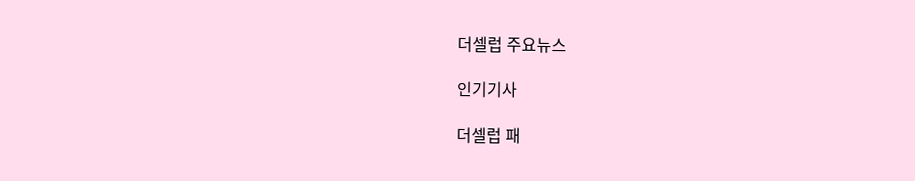더셀럽 주요뉴스

인기기사

더셀럽 패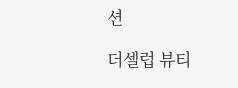션

더셀럽 뷰티